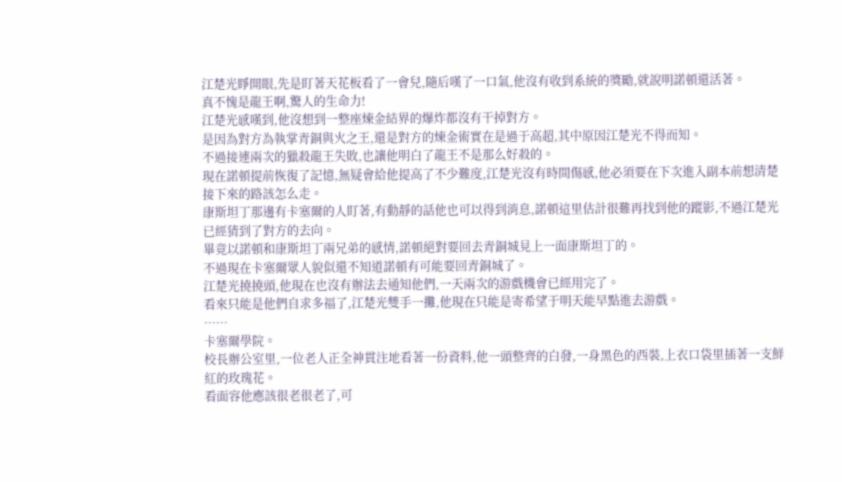江楚光睜開眼,先是盯著天花板看了一會兒,隨后嘆了一口氣,他沒有收到系統的獎勵,就說明諾頓還活著。
真不愧是龍王啊,驚人的生命力!
江楚光感嘆到,他沒想到一整座煉金結界的爆炸都沒有干掉對方。
是因為對方為執掌青銅與火之王,還是對方的煉金術實在是過于高超,其中原因江楚光不得而知。
不過接連兩次的獵殺龍王失敗,也讓他明白了龍王不是那么好殺的。
現在諾頓提前恢復了記憶,無疑會給他提高了不少難度,江楚光沒有時間傷感,他必須要在下次進入副本前想清楚接下來的路該怎么走。
康斯坦丁那邊有卡塞爾的人盯著,有動靜的話他也可以得到消息,諾頓這里估計很難再找到他的蹤影,不過江楚光已經猜到了對方的去向。
畢竟以諾頓和康斯坦丁兩兄弟的感情,諾頓絕對要回去青銅城見上一面康斯坦丁的。
不過現在卡塞爾眾人貌似還不知道諾頓有可能要回青銅城了。
江楚光撓撓頭,他現在也沒有辦法去通知他們,一天兩次的游戲機會已經用完了。
看來只能是他們自求多福了,江楚光雙手一攤,他現在只能是寄希望于明天能早點進去游戲。
……
卡塞爾學院。
校長辦公室里,一位老人正全神貫注地看著一份資料,他一頭整齊的白發,一身黑色的西裝,上衣口袋里插著一支鮮紅的玫瑰花。
看面容他應該很老很老了,可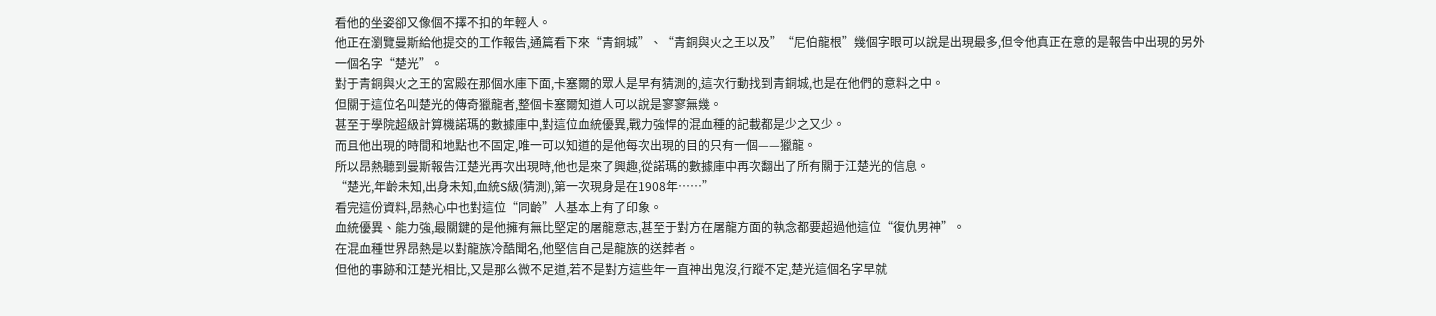看他的坐姿卻又像個不擇不扣的年輕人。
他正在瀏覽曼斯給他提交的工作報告,通篇看下來“青銅城”、“青銅與火之王以及”“尼伯龍根”幾個字眼可以說是出現最多,但令他真正在意的是報告中出現的另外一個名字“楚光”。
對于青銅與火之王的宮殿在那個水庫下面,卡塞爾的眾人是早有猜測的,這次行動找到青銅城,也是在他們的意料之中。
但關于這位名叫楚光的傳奇獵龍者,整個卡塞爾知道人可以說是寥寥無幾。
甚至于學院超級計算機諾瑪的數據庫中,對這位血統優異,戰力強悍的混血種的記載都是少之又少。
而且他出現的時間和地點也不固定,唯一可以知道的是他每次出現的目的只有一個——獵龍。
所以昂熱聽到曼斯報告江楚光再次出現時,他也是來了興趣,從諾瑪的數據庫中再次翻出了所有關于江楚光的信息。
“楚光,年齡未知,出身未知,血統S級(猜測),第一次現身是在1908年……”
看完這份資料,昂熱心中也對這位“同齡”人基本上有了印象。
血統優異、能力強,最關鍵的是他擁有無比堅定的屠龍意志,甚至于對方在屠龍方面的執念都要超過他這位“復仇男神”。
在混血種世界昂熱是以對龍族冷酷聞名,他堅信自己是龍族的送葬者。
但他的事跡和江楚光相比,又是那么微不足道,若不是對方這些年一直神出鬼沒,行蹤不定,楚光這個名字早就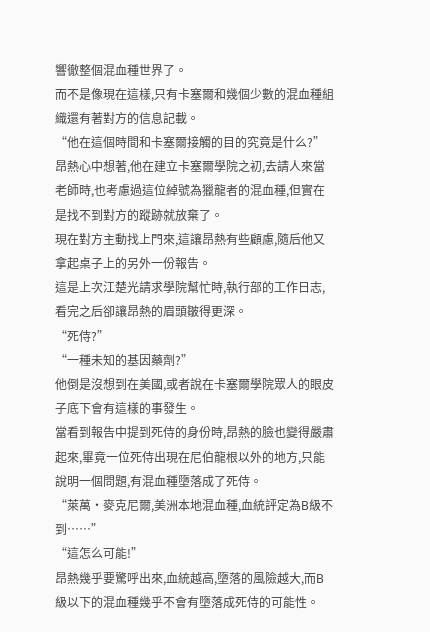響徹整個混血種世界了。
而不是像現在這樣,只有卡塞爾和幾個少數的混血種組織還有著對方的信息記載。
“他在這個時間和卡塞爾接觸的目的究竟是什么?”昂熱心中想著,他在建立卡塞爾學院之初,去請人來當老師時,也考慮過這位綽號為獵龍者的混血種,但實在是找不到對方的蹤跡就放棄了。
現在對方主動找上門來,這讓昂熱有些顧慮,隨后他又拿起桌子上的另外一份報告。
這是上次江楚光請求學院幫忙時,執行部的工作日志,看完之后卻讓昂熱的眉頭皺得更深。
“死侍?”
“一種未知的基因藥劑?”
他倒是沒想到在美國,或者說在卡塞爾學院眾人的眼皮子底下會有這樣的事發生。
當看到報告中提到死侍的身份時,昂熱的臉也變得嚴肅起來,畢竟一位死侍出現在尼伯龍根以外的地方,只能說明一個問題,有混血種墮落成了死侍。
“萊萬·麥克尼爾,美洲本地混血種,血統評定為B級不到……”
“這怎么可能!”
昂熱幾乎要驚呼出來,血統越高,墮落的風險越大,而B級以下的混血種幾乎不會有墮落成死侍的可能性。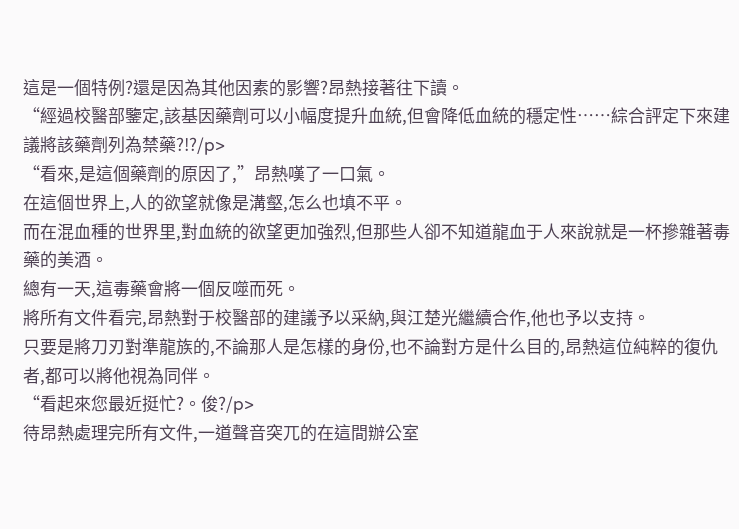這是一個特例?還是因為其他因素的影響?昂熱接著往下讀。
“經過校醫部鑒定,該基因藥劑可以小幅度提升血統,但會降低血統的穩定性……綜合評定下來建議將該藥劑列為禁藥?!?/p>
“看來,是這個藥劑的原因了,”昂熱嘆了一口氣。
在這個世界上,人的欲望就像是溝壑,怎么也填不平。
而在混血種的世界里,對血統的欲望更加強烈,但那些人卻不知道龍血于人來說就是一杯摻雜著毒藥的美酒。
總有一天,這毒藥會將一個反噬而死。
將所有文件看完,昂熱對于校醫部的建議予以采納,與江楚光繼續合作,他也予以支持。
只要是將刀刃對準龍族的,不論那人是怎樣的身份,也不論對方是什么目的,昂熱這位純粹的復仇者,都可以將他視為同伴。
“看起來您最近挺忙?。俊?/p>
待昂熱處理完所有文件,一道聲音突兀的在這間辦公室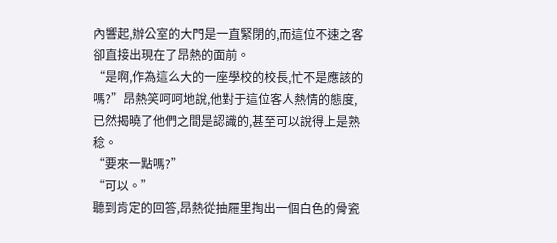內響起,辦公室的大門是一直緊閉的,而這位不速之客卻直接出現在了昂熱的面前。
“是啊,作為這么大的一座學校的校長,忙不是應該的嗎?”昂熱笑呵呵地說,他對于這位客人熱情的態度,已然揭曉了他們之間是認識的,甚至可以說得上是熟稔。
“要來一點嗎?”
“可以。”
聽到肯定的回答,昂熱從抽屜里掏出一個白色的骨瓷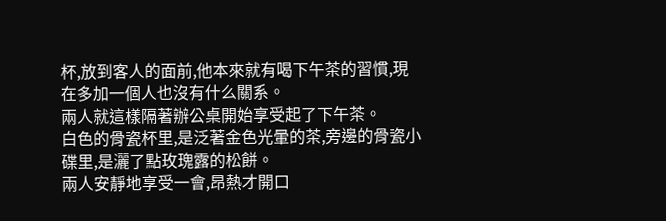杯,放到客人的面前,他本來就有喝下午茶的習慣,現在多加一個人也沒有什么關系。
兩人就這樣隔著辦公桌開始享受起了下午茶。
白色的骨瓷杯里,是泛著金色光暈的茶,旁邊的骨瓷小碟里,是灑了點玫瑰露的松餅。
兩人安靜地享受一會,昂熱才開口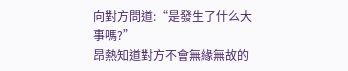向對方問道:“是發生了什么大事嗎?”
昂熱知道對方不會無緣無故的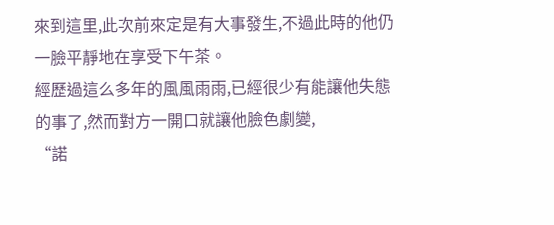來到這里,此次前來定是有大事發生,不過此時的他仍一臉平靜地在享受下午茶。
經歷過這么多年的風風雨雨,已經很少有能讓他失態的事了,然而對方一開口就讓他臉色劇變,
“諾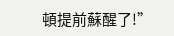頓提前蘇醒了!”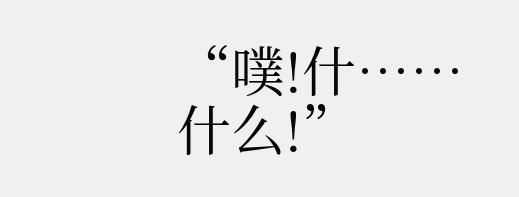“噗!什……什么!”